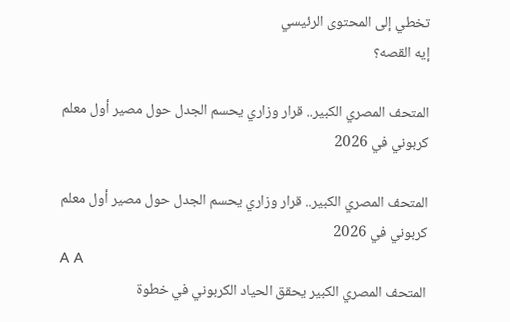تخطي إلى المحتوى الرئيسي
إيه القصه؟

المتحف المصري الكبير.. قرار وزاري يحسم الجدل حول مصير أول معلم كربوني في 2026

المتحف المصري الكبير.. قرار وزاري يحسم الجدل حول مصير أول معلم كربوني في 2026
A A
المتحف المصري الكبير يحقق الحياد الكربوني في خطوة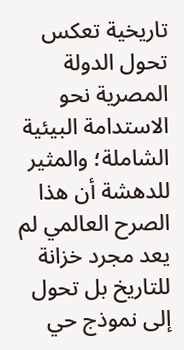تاريخية تعكس تحول الدولة المصرية نحو الاستدامة البيئية الشاملة؛ والمثير للدهشة أن هذا الصرح العالمي لم يعد مجرد خزانة للتاريخ بل تحول إلى نموذج حي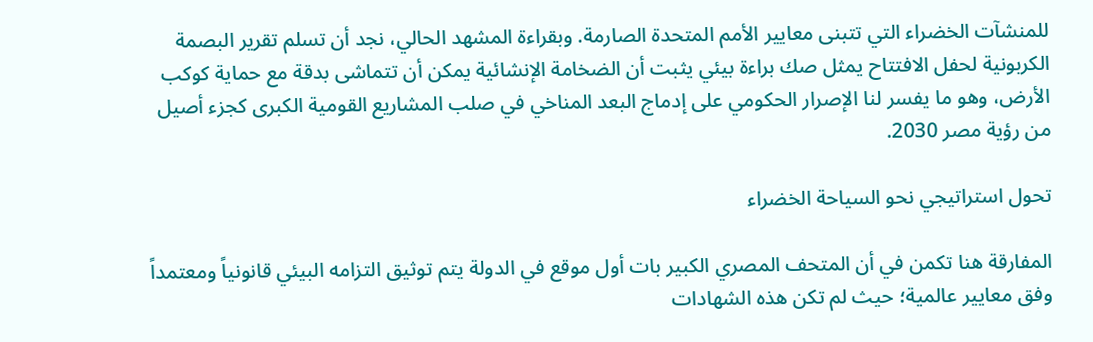للمنشآت الخضراء التي تتبنى معايير الأمم المتحدة الصارمة. وبقراءة المشهد الحالي، نجد أن تسلم تقرير البصمة الكربونية لحفل الافتتاح يمثل صك براءة بيئي يثبت أن الضخامة الإنشائية يمكن أن تتماشى بدقة مع حماية كوكب الأرض، وهو ما يفسر لنا الإصرار الحكومي على إدماج البعد المناخي في صلب المشاريع القومية الكبرى كجزء أصيل من رؤية مصر 2030.

تحول استراتيجي نحو السياحة الخضراء

المفارقة هنا تكمن في أن المتحف المصري الكبير بات أول موقع في الدولة يتم توثيق التزامه البيئي قانونياً ومعتمداً وفق معايير عالمية؛ حيث لم تكن هذه الشهادات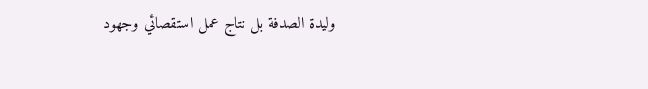وليدة الصدفة بل نتاج عمل استقصائي وجهود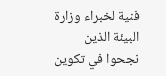فنية لخبراء وزارة البيئة الذين نجحوا في تكوين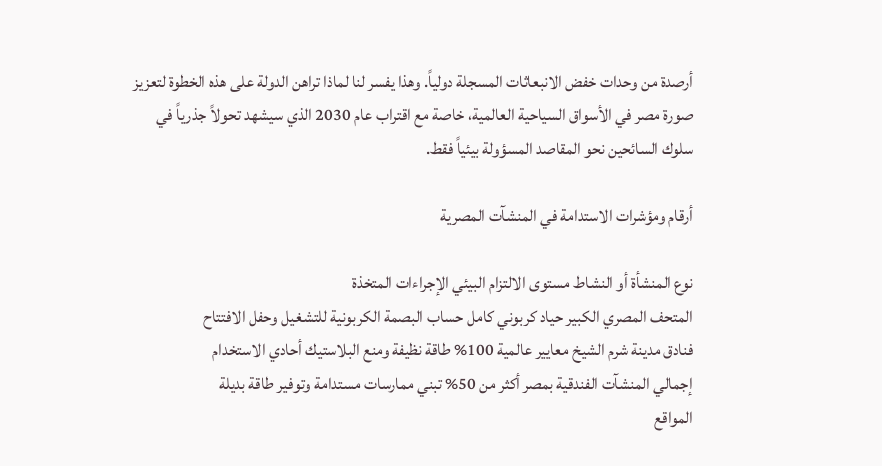أرصدة من وحدات خفض الانبعاثات المسجلة دولياً. وهذا يفسر لنا لماذا تراهن الدولة على هذه الخطوة لتعزيز صورة مصر في الأسواق السياحية العالمية، خاصة مع اقتراب عام 2030 الذي سيشهد تحولاً جذرياً في سلوك السائحين نحو المقاصد المسؤولة بيئياً فقط.

أرقام ومؤشرات الاستدامة في المنشآت المصرية

نوع المنشأة أو النشاط مستوى الالتزام البيئي الإجراءات المتخذة
المتحف المصري الكبير حياد كربوني كامل حساب البصمة الكربونية للتشغيل وحفل الافتتاح
فنادق مدينة شرم الشيخ معايير عالمية 100% طاقة نظيفة ومنع البلاستيك أحادي الاستخدام
إجمالي المنشآت الفندقية بمصر أكثر من 50% تبني ممارسات مستدامة وتوفير طاقة بديلة
المواقع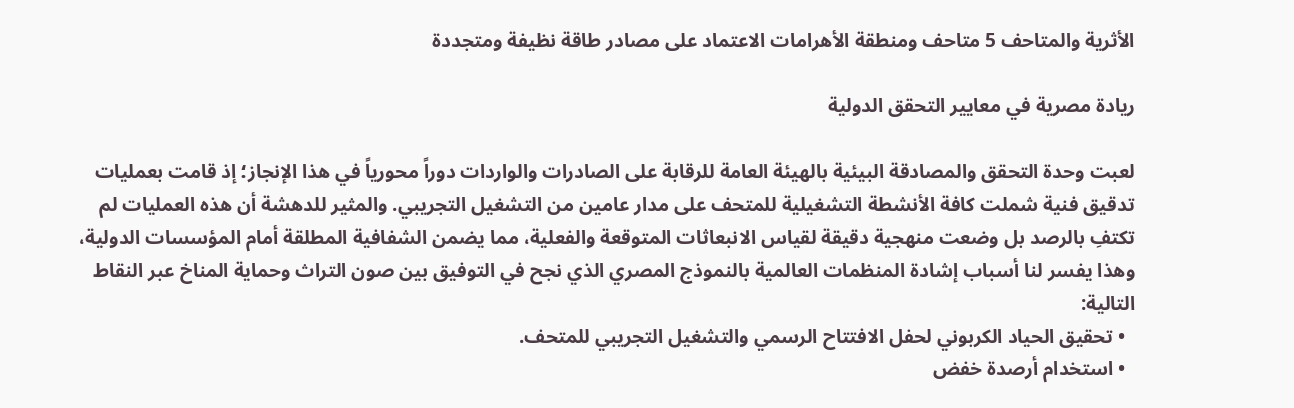الأثرية والمتاحف 5 متاحف ومنطقة الأهرامات الاعتماد على مصادر طاقة نظيفة ومتجددة

ريادة مصرية في معايير التحقق الدولية

لعبت وحدة التحقق والمصادقة البيئية بالهيئة العامة للرقابة على الصادرات والواردات دوراً محورياً في هذا الإنجاز؛ إذ قامت بعمليات تدقيق فنية شملت كافة الأنشطة التشغيلية للمتحف على مدار عامين من التشغيل التجريبي. والمثير للدهشة أن هذه العمليات لم تكتفِ بالرصد بل وضعت منهجية دقيقة لقياس الانبعاثات المتوقعة والفعلية، مما يضمن الشفافية المطلقة أمام المؤسسات الدولية، وهذا يفسر لنا أسباب إشادة المنظمات العالمية بالنموذج المصري الذي نجح في التوفيق بين صون التراث وحماية المناخ عبر النقاط التالية:
  • تحقيق الحياد الكربوني لحفل الافتتاح الرسمي والتشغيل التجريبي للمتحف.
  • استخدام أرصدة خفض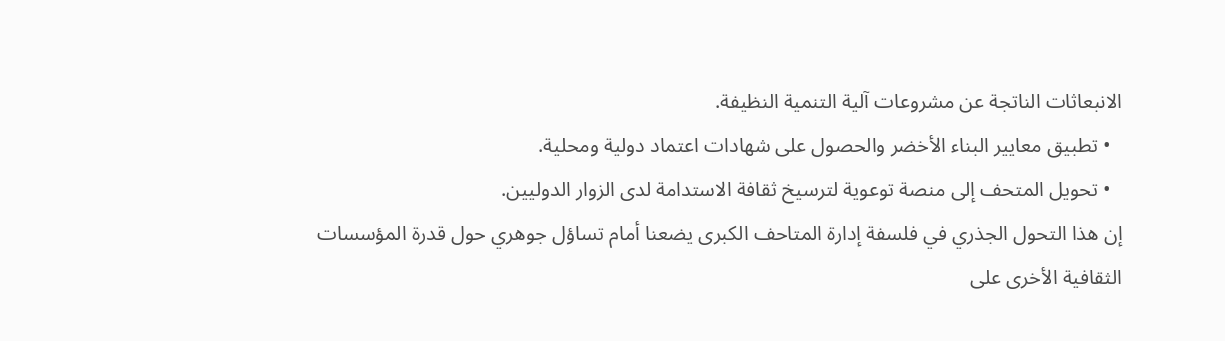الانبعاثات الناتجة عن مشروعات آلية التنمية النظيفة.
  • تطبيق معايير البناء الأخضر والحصول على شهادات اعتماد دولية ومحلية.
  • تحويل المتحف إلى منصة توعوية لترسيخ ثقافة الاستدامة لدى الزوار الدوليين.
إن هذا التحول الجذري في فلسفة إدارة المتاحف الكبرى يضعنا أمام تساؤل جوهري حول قدرة المؤسسات الثقافية الأخرى على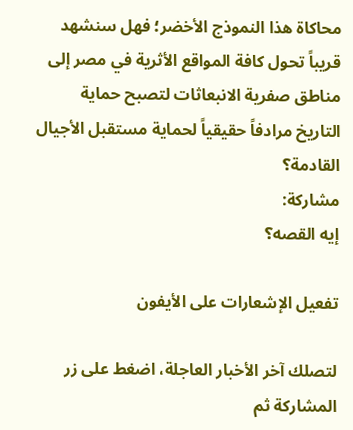محاكاة هذا النموذج الأخضر؛ فهل سنشهد قريباً تحول كافة المواقع الأثرية في مصر إلى مناطق صفرية الانبعاثات لتصبح حماية التاريخ مرادفاً حقيقياً لحماية مستقبل الأجيال القادمة؟
مشاركة:
إيه القصه؟

تفعيل الإشعارات على الأيفون

لتصلك آخر الأخبار العاجلة، اضغط على زر المشاركة ثم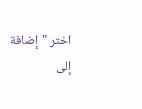اختر "إضافة إلى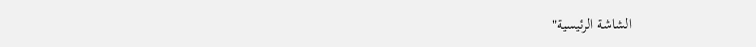الشاشة الرئيسية"